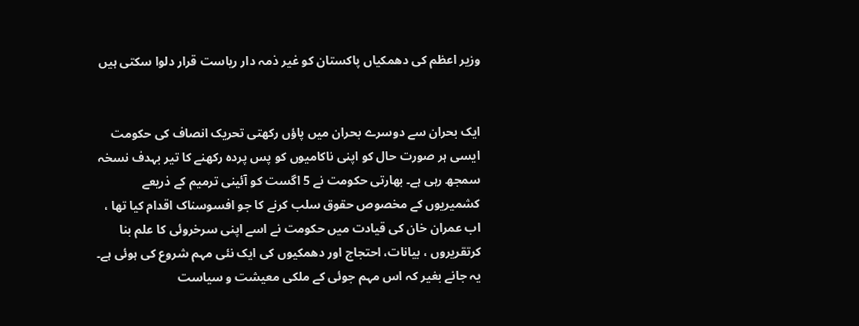وزیر اعظم کی دھمکیاں پاکستان کو غیر ذمہ دار ریاست قرار دلوا سکتی ہیں


ایک بحران سے دوسرے بحران میں پاؤں رکھتی تحریک انصاف کی حکومت ایسی ہر صورت حال کو اپنی ناکامیوں کو پس پردہ رکھنے کا تیر بہدف نسخہ سمجھ رہی ہے۔ بھارتی حکومت نے 5 اگست کو آئینی ترمیم کے ذریعے کشمیریوں کے مخصوص حقوق سلب کرنے کا جو افسوسناک اقدام کیا تھا ، اب عمران خان کی قیادت میں حکومت نے اسے اپنی سرخروئی کا علم بنا کرتقریروں ، بیانات، احتجاج اور دھمکیوں کی ایک نئی مہم شروع کی ہوئی ہے۔ یہ جانے بغیر کہ اس مہم جوئی کے ملکی معیشت و سیاست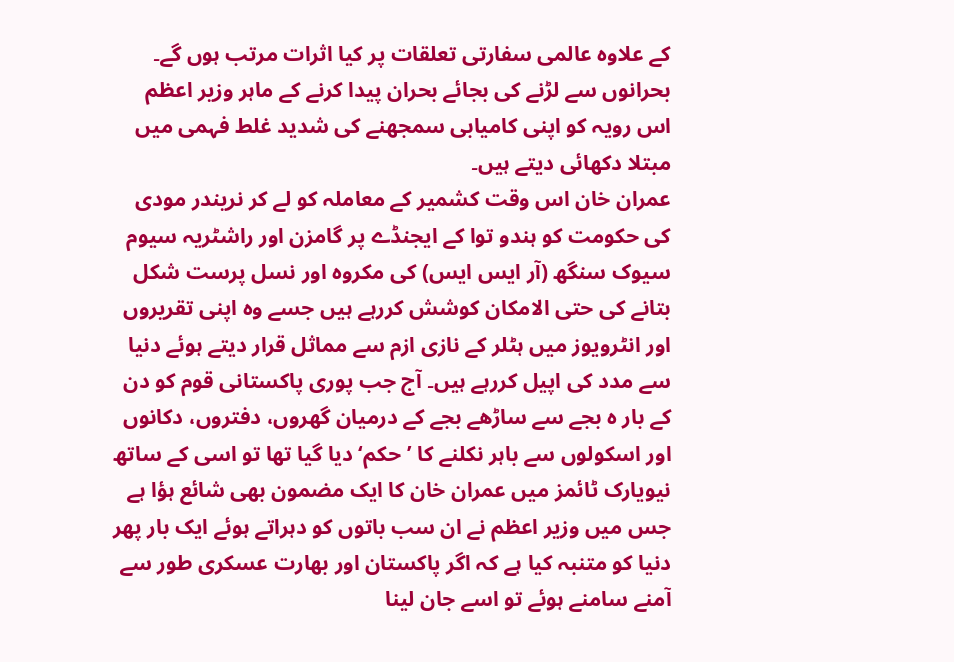کے علاوہ عالمی سفارتی تعلقات پر کیا اثرات مرتب ہوں گے۔ بحرانوں سے لڑنے کی بجائے بحران پیدا کرنے کے ماہر وزیر اعظم اس رویہ کو اپنی کامیابی سمجھنے کی شدید غلط فہمی میں مبتلا دکھائی دیتے ہیں۔
عمران خان اس وقت کشمیر کے معاملہ کو لے کر نریندر مودی کی حکومت کو ہندو توا کے ایجنڈے پر گامزن اور راشٹریہ سیوم سیوک سنگھ (آر ایس ایس) کی مکروہ اور نسل پرست شکل بتانے کی حتی الامکان کوشش کررہے ہیں جسے وہ اپنی تقریروں اور انٹرویوز میں ہٹلر کے نازی ازم سے مماثل قرار دیتے ہوئے دنیا سے مدد کی اپیل کررہے ہیں۔ آج جب پوری پاکستانی قوم کو دن کے بار ہ بجے سے ساڑھے بجے کے درمیان گھروں، دفتروں، دکانوں اور اسکولوں سے باہر نکلنے کا ’حکم‘ دیا گیا تھا تو اسی کے ساتھ نیویارک ٹائمز میں عمران خان کا ایک مضمون بھی شائع ہؤا ہے جس میں وزیر اعظم نے ان سب باتوں کو دہراتے ہوئے ایک بار پھر دنیا کو متنبہ کیا ہے کہ اگر پاکستان اور بھارت عسکری طور سے آمنے سامنے ہوئے تو اسے جان لینا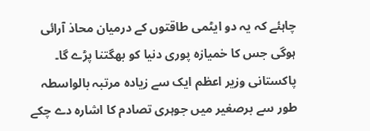چاہئے کہ یہ دو ایٹمی طاقتوں کے درمیان محاذ آرائی ہوگی جس کا خمیازہ پوری دنیا کو بھگتنا پڑے گا۔
پاکستانی وزیر اعظم ایک سے زیادہ مرتبہ بالواسطہ طور سے برصغیر میں جوہری تصادم کا اشارہ دے چکے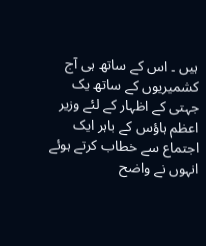ہیں ۔ اس کے ساتھ ہی آج کشمیریوں کے ساتھ یک جہتی کے اظہار کے لئے وزیر اعظم ہاؤس کے باہر ایک اجتماع سے خطاب کرتے ہوئے انہوں نے واضح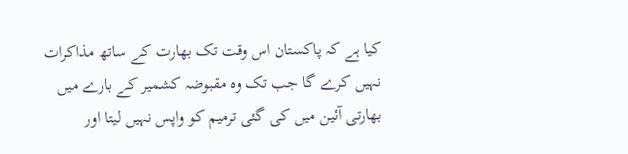کیا ہے کہ پاکستان اس وقت تک بھارت کے ساتھ مذاکرات نہیں کرے گا جب تک وہ مقبوضہ کشمیر کے بارے میں بھارتی آئین میں کی گئی ترمیم کو واپس نہیں لیتا اور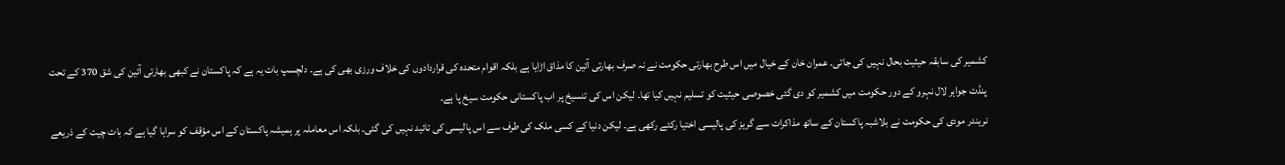کشمیر کی سابقہ حیثیت بحال نہیں کی جاتی۔ عمران خان کے خیال میں اس طرح بھارتی حکومت نے نہ صرف بھارتی آئین کا مذاق اڑایا ہے بلکہ اقوام متحدہ کی قراردادوں کی خلاف ورزی بھی کی ہے۔ دلچسپ بات یہ ہے کہ پاکستان نے کبھی بھارتی آئین کی شق 370 کے تحت پنڈت جواہر لال نہرو کے دور حکومت میں کشمیر کو دی گئی خصوصی حیثیت کو تسلیم نہیں کیا تھا۔ لیکن اس کی تنسیخ پر اب پاکستانی حکومت سیخ پا ہے۔
نریندر مودی کی حکومت نے بلاشبہ پاکستان کے ساتھ مذاکرات سے گریز کی پالیسی اختیا رکئے رکھی ہے۔ لیکن دنیا کے کسی ملک کی طرف سے اس پالیسی کی تائید نہیں کی گئی۔ بلکہ اس معاملہ پر ہمیشہ پاکستان کے اس مؤقف کو سراہا گیا ہے کہ بات چیت کے ذریعے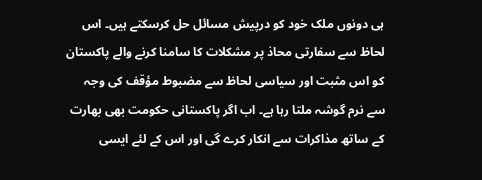ہی دونوں ملک خود کو درپیش مسائل حل کرسکتے ہیں۔ اس لحاظ سے سفارتی محاذ پر مشکلات کا سامنا کرنے والے پاکستان کو اس مثبت اور سیاسی لحاظ سے مضبوط مؤقف کی وجہ سے نرم گوشہ ملتا رہا ہے۔ اب اگر پاکستانی حکومت بھی بھارت کے ساتھ مذاکرات سے انکار کرے گی اور اس کے لئے ایسی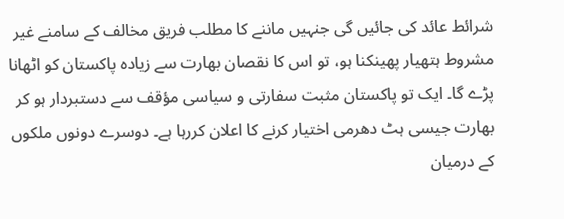شرائط عائد کی جائیں گی جنہیں ماننے کا مطلب فریق مخالف کے سامنے غیر مشروط ہتھیار پھینکنا ہو، تو اس کا نقصان بھارت سے زیادہ پاکستان کو اٹھانا پڑے گا۔ ایک تو پاکستان مثبت سفارتی و سیاسی مؤقف سے دستبردار ہو کر بھارت جیسی ہٹ دھرمی اختیار کرنے کا اعلان کررہا ہے۔ دوسرے دونوں ملکوں کے درمیان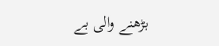بڑھنے والی بے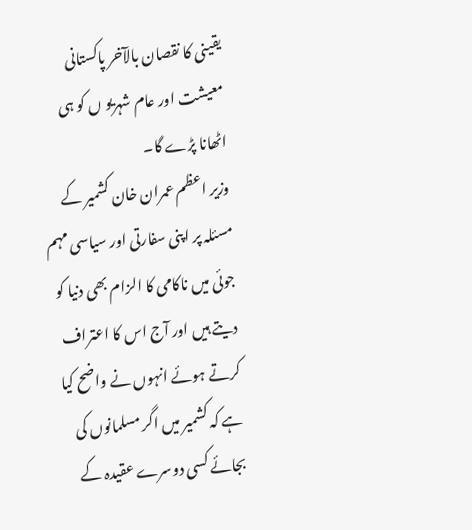یقینی کا نقصان بالآخر پاکستانی معیشت اور عام شہریو ں کو ہی اٹھانا پڑے گا۔
وزیر اعظم عمران خان کشمیر کے مسئلہ پر اپنی سفارتی اور سیاسی مہم جوئی میں ناکامی کا الزام بھی دنیا کو دیتے ہیں اور آج اس کا اعتراف کرتے ہوئے انہوں نے واضح کیا ہے کہ کشمیر میں اگر مسلمانوں کی بجائے کسی دوسرے عقیدہ کے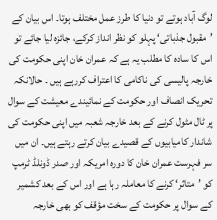لوگ آباد ہوتے تو دنیا کا طرز عمل مختلف ہوتا۔ اس بیان کے ’مقبول جذباتی‘ پہلو کو نظر انداز کرکے، جائزہ لیا جائے تو اس کا سادہ کا مطلب یہ ہے کہ عمران خان اپنی حکومت کی خارجہ پالیسی کی ناکامی کا اعتراف کررہے ہیں ۔ حالانکہ تحریک انصاف اور حکومت کے نمائیندے معیشت کے سوال پر ٹال مٹول کرنے کے بعد خارجہ شعبہ میں اپنی حکومت کی شاندار کامیابیوں کے قصیدے بیان کرتے رہتے ہیں۔ ان میں سر فہرست عمران خان کا دورہ امریکہ اور صدر ڈونلڈ ٹرمپ کو ’متاثر‘ کرنے کا معاملہ رہا ہے اور اس کے بعد کشمیر کے سوال پر حکومت کے سخت مؤقف کو بھی خارجہ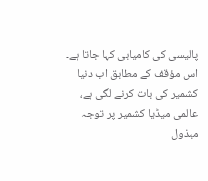پالیسی کی کامیابی کہا جاتا ہے۔ اس مؤقف کے مطابق اب دنیا کشمیر کی بات کرنے لگی ہے، عالمی میڈیا کشمیر پر توجہ مبذول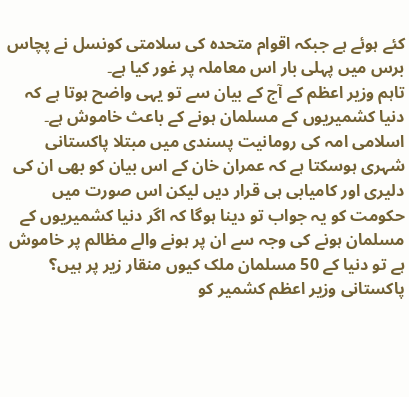کئے ہوئے ہے جبکہ اقوام متحدہ کی سلامتی کونسل نے پچاس برس میں پہلی بار اس معاملہ پر غور کیا ہے۔
تاہم وزیر اعظم کے آج کے بیان سے تو یہی واضح ہوتا ہے کہ دنیا کشمیریوں کے مسلمان ہونے کے باعث خاموش ہے۔ اسلامی امہ کی رومانیت پسندی میں مبتلا پاکستانی شہری ہوسکتا ہے کہ عمران خان کے اس بیان کو بھی ان کی دلیری اور کامیابی ہی قرار دیں لیکن اس صورت میں حکومت کو یہ جواب تو دینا ہوگا کہ اگر دنیا کشمیریوں کے مسلمان ہونے کی وجہ سے ان پر ہونے والے مظالم پر خاموش ہے تو دنیا کے 50 مسلمان ملک کیوں منقار زیر پر ہیں؟ پاکستانی وزیر اعظم کشمیر کو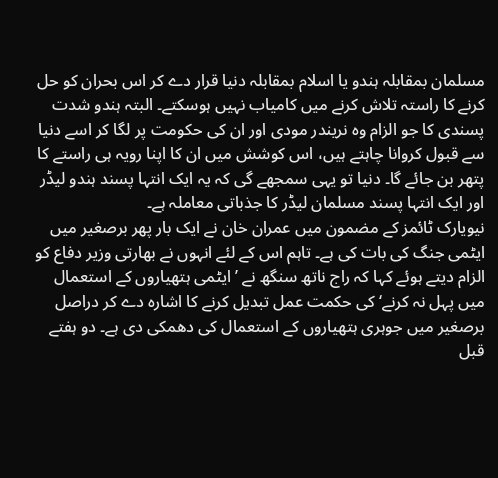مسلمان بمقابلہ ہندو یا اسلام بمقابلہ دنیا قرار دے کر اس بحران کو حل کرنے کا راستہ تلاش کرنے میں کامیاب نہیں ہوسکتے۔ البتہ ہندو شدت پسندی کا جو الزام وہ نریندر مودی اور ان کی حکومت پر لگا کر اسے دنیا سے قبول کروانا چاہتے ہیں، اس کوشش میں ان کا اپنا رویہ ہی راستے کا پتھر بن جائے گا۔ دنیا تو یہی سمجھے گی کہ یہ ایک انتہا پسند ہندو لیڈر اور ایک انتہا پسند مسلمان لیڈر کا جذباتی معاملہ ہے۔
نیویارک ٹائمز کے مضمون میں عمران خان نے ایک بار پھر برصغیر میں ایٹمی جنگ کی بات کی ہے۔ تاہم اس کے لئے انہوں نے بھارتی وزیر دفاع کو الزام دیتے ہوئے کہا کہ راج ناتھ سنگھ نے ’ ایٹمی ہتھیاروں کے استعمال میں پہل نہ کرنے‘ کی حکمت عمل تبدیل کرنے کا اشارہ دے کر دراصل برصغیر میں جوہری ہتھیاروں کے استعمال کی دھمکی دی ہے۔ دو ہفتے قبل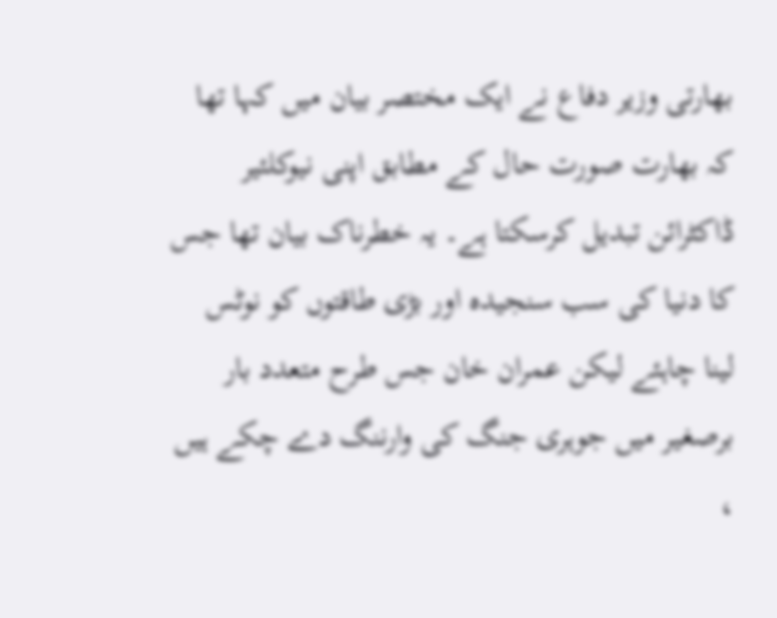بھارتی وزیر دفاع نے ایک مختصر بیان میں کہا تھا کہ بھارت صورت حال کے مطابق اپنی نیوکلئیر ڈاکٹرائن تبدیل کرسکتا ہے۔ یہ خطرناک بیان تھا جس کا دنیا کی سب سنجیدہ اور بڑی طاقتوں کو نوٹس لینا چاہئے لیکن عمران خان جس طرح متعدد بار برصغیر میں جوہری جنگ کی وارننگ دے چکے ہیں ،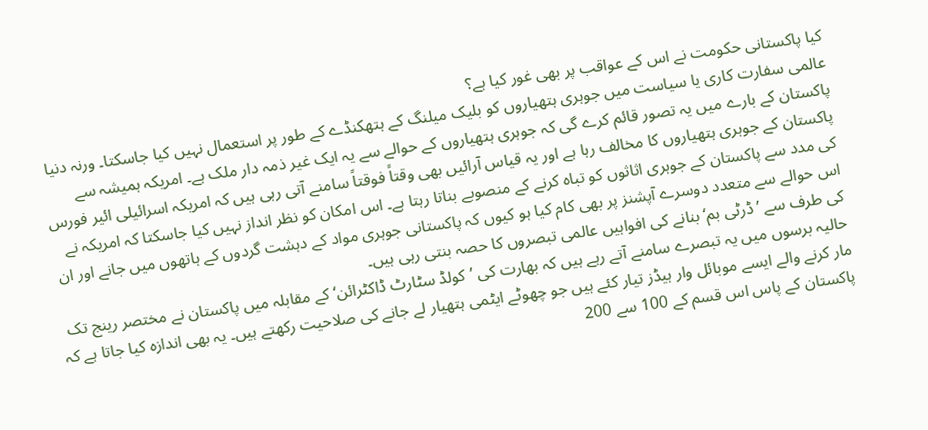کیا پاکستانی حکومت نے اس کے عواقب پر بھی غور کیا ہے؟
عالمی سفارت کاری یا سیاست میں جوہری ہتھیاروں کو بلیک میلنگ کے ہتھکنڈے کے طور پر استعمال نہیں کیا جاسکتا۔ ورنہ دنیا پاکستان کے بارے میں یہ تصور قائم کرے گی کہ جوہری ہتھیاروں کے حوالے سے یہ ایک غیر ذمہ دار ملک ہے۔ امریکہ ہمیشہ سے پاکستان کے جوہری ہتھیاروں کا مخالف رہا ہے اور یہ قیاس آرائیں بھی وقتاً فوقتاً سامنے آتی رہی ہیں کہ امریکہ اسرائیلی ائیر فورس کی مدد سے پاکستان کے جوہری اثاثوں کو تباہ کرنے کے منصوبے بناتا رہتا ہے۔ اس امکان کو نظر انداز نہیں کیا جاسکتا کہ امریکہ نے اس حوالے سے متعدد دوسرے آپشنز پر بھی کام کیا ہو کیوں کہ پاکستانی جوہری مواد کے دہشت گردوں کے ہاتھوں میں جانے اور ان کی طرف سے ’ڈرٹی بم‘ بنانے کی افواہیں عالمی تبصروں کا حصہ بنتی رہی ہیں۔
حالیہ برسوں میں یہ تبصرے سامنے آتے رہے ہیں کہ بھارت کی ’کولڈ سٹارٹ ڈاکٹرائن‘ کے مقابلہ میں پاکستان نے مختصر رینج تک مار کرنے والے ایسے موبائل وار ہیڈز تیار کئے ہیں جو چھوٹے ایٹمی ہتھیار لے جانے کی صلاحیت رکھتے ہیں۔ یہ بھی اندازہ کیا جاتا ہے کہ پاکستان کے پاس اس قسم کے 100 سے 200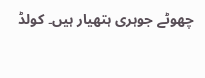چھوٹے جوہری ہتھیار ہیں۔ کولڈ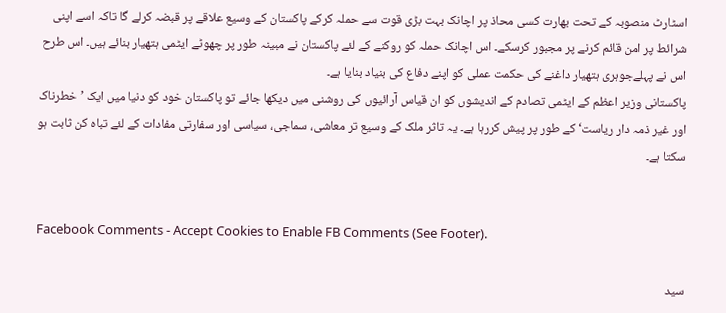اسٹارٹ منصوبہ کے تحت بھارت کسی محاذ پر اچانک بہت بڑی قوت سے حملہ کرکے پاکستان کے وسیع علاقے پر قبضہ کرلے گا تاکہ اسے اپنی شرائط پر امن قائم کرنے پر مجبور کرسکے۔ اس اچانک حملہ کو روکنے کے لئے پاکستان نے مبینہ طور پر چھوٹے ایٹمی ہتھیار بنائے ہیں۔ اس طرح اس نے پہلےجوہری ہتھیار داغنے کی حکمت عملی کو اپنے دفاع کی بنیاد بنایا ہے۔
پاکستانی وزیر اعظم کے ایٹمی تصادم کے اندیشوں کو ان قیاس آرائیوں کی روشنی میں دیکھا جائے تو پاکستان خود کو دنیا میں ایک ’خطرناک اور غیر ذمہ دار ریاست‘ کے طور پر پیش کررہا ہے۔ یہ تاثر ملک کے وسیع تر معاشی، سماجی، سیاسی اور سفارتی مفادات کے لئے تباہ کن ثابت ہو سکتا ہے۔


Facebook Comments - Accept Cookies to Enable FB Comments (See Footer).

سید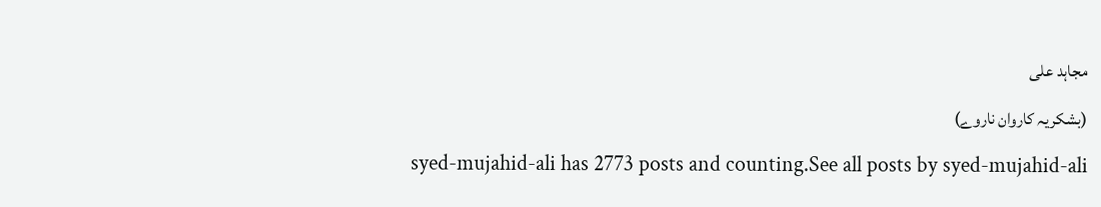مجاہد علی

(بشکریہ کاروان ناروے)

syed-mujahid-ali has 2773 posts and counting.See all posts by syed-mujahid-ali